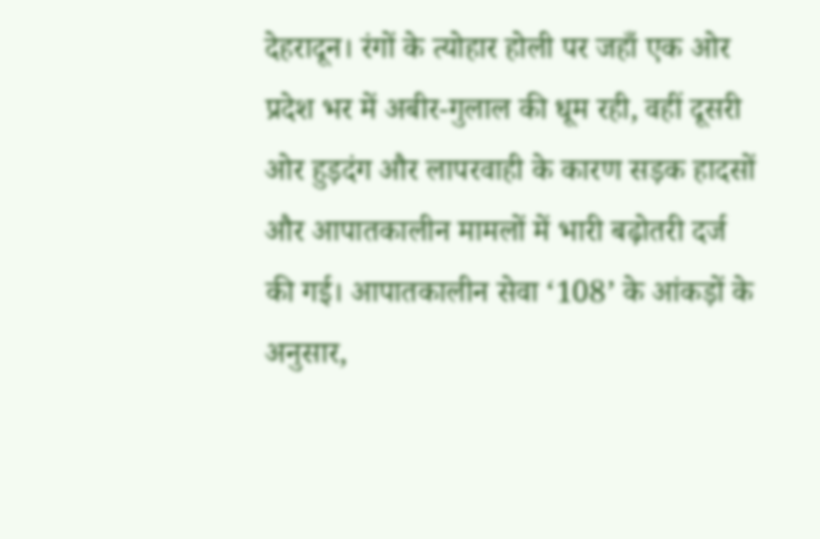देहरादून। रंगों के त्योहार होली पर जहाँ एक ओर प्रदेश भर में अबीर-गुलाल की धूम रही, वहीं दूसरी ओर हुड़दंग और लापरवाही के कारण सड़क हादसों और आपातकालीन मामलों में भारी बढ़ोतरी दर्ज की गई। आपातकालीन सेवा ‘108’ के आंकड़ों के अनुसार,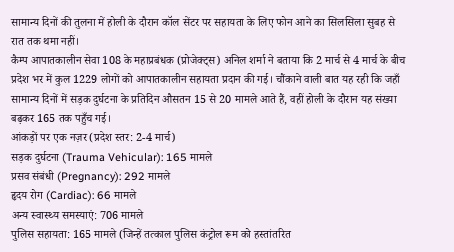सामान्य दिनों की तुलना में होली के दौरान कॉल सेंटर पर सहायता के लिए फोन आने का सिलसिला सुबह से रात तक थमा नहीं।
कैम्प आपातकालीन सेवा 108 के महाप्रबंधक (प्रोजेक्ट्स) अनिल शर्मा ने बताया कि 2 मार्च से 4 मार्च के बीच प्रदेश भर में कुल 1229 लोगों को आपातकालीन सहायता प्रदान की गई। चौंकाने वाली बात यह रही कि जहाँ सामान्य दिनों में सड़क दुर्घटना के प्रतिदिन औसतन 15 से 20 मामले आते हैं, वहीं होली के दौरान यह संख्या बढ़कर 165 तक पहुँच गई।
आंकड़ों पर एक नज़र (प्रदेश स्तर: 2-4 मार्च)
सड़क दुर्घटना (Trauma Vehicular): 165 मामले
प्रसव संबंधी (Pregnancy): 292 मामले
हृदय रोग (Cardiac): 66 मामले
अन्य स्वास्थ्य समस्याएं: 706 मामले
पुलिस सहायता: 165 मामले (जिन्हें तत्काल पुलिस कंट्रोल रूम को हस्तांतरित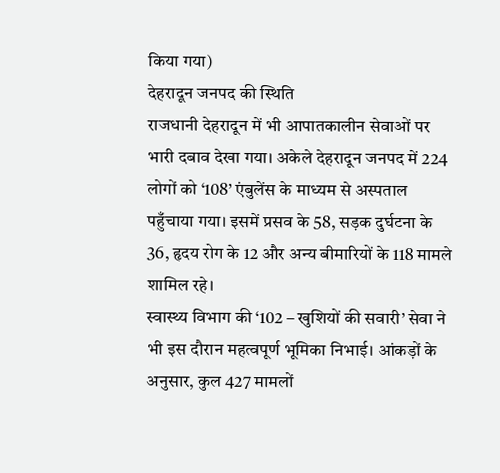किया गया)
देहरादून जनपद की स्थिति
राजधानी देहरादून में भी आपातकालीन सेवाओं पर भारी दबाव देखा गया। अकेले देहरादून जनपद में 224 लोगों को ‘108’ एंबुलेंस के माध्यम से अस्पताल पहुँचाया गया। इसमें प्रसव के 58, सड़क दुर्घटना के 36, हृदय रोग के 12 और अन्य बीमारियों के 118 मामले शामिल रहे।
स्वास्थ्य विभाग की ‘102 – खुशियों की सवारी’ सेवा ने भी इस दौरान महत्वपूर्ण भूमिका निभाई। आंकड़ों के अनुसार, कुल 427 मामलों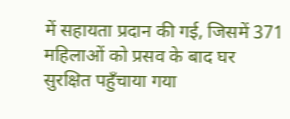में सहायता प्रदान की गई, जिसमें 371 महिलाओं को प्रसव के बाद घर सुरक्षित पहुँचाया गया